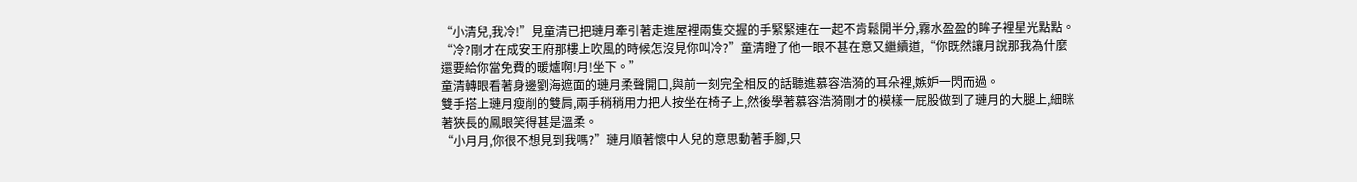“小清兒,我冷!”見童清已把璉月牽引著走進屋裡兩隻交握的手緊緊連在一起不肯鬆開半分,霧水盈盈的眸子裡星光點點。
“冷?剛才在成安王府那樓上吹風的時候怎沒見你叫冷?”童清瞪了他一眼不甚在意又繼續道,“你既然讓月說那我為什麼還要給你當免費的暖爐啊!月!坐下。”
童清轉眼看著身邊劉海遮面的璉月柔聲開口,與前一刻完全相反的話聽進慕容浩漪的耳朵裡,嫉妒一閃而過。
雙手搭上璉月瘦削的雙肩,兩手稍稍用力把人按坐在椅子上,然後學著慕容浩漪剛才的模樣一屁股做到了璉月的大腿上,細眯著狹長的鳳眼笑得甚是溫柔。
“小月月,你很不想見到我嗎?”璉月順著懷中人兒的意思動著手腳,只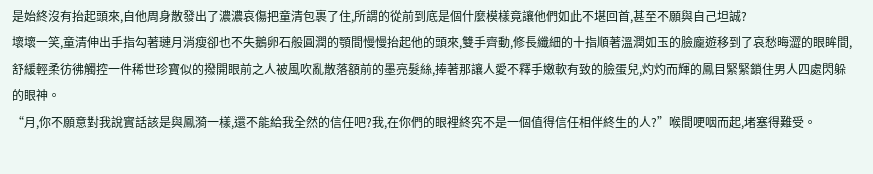是始終沒有抬起頭來,自他周身散發出了濃濃哀傷把童清包裹了住,所謂的從前到底是個什麼模樣竟讓他們如此不堪回首,甚至不願與自己坦誠?
壞壞一笑,童清伸出手指勾著璉月消瘦卻也不失鵝卵石般圓潤的顎間慢慢抬起他的頭來,雙手齊動,修長纖細的十指順著溫潤如玉的臉龐遊移到了哀愁晦澀的眼眸間,舒緩輕柔彷彿觸控一件稀世珍寶似的撥開眼前之人被風吹亂散落額前的墨亮髮絲,捧著那讓人愛不釋手嫩軟有致的臉蛋兒,灼灼而輝的鳳目緊緊鎖住男人四處閃躲的眼神。
“月,你不願意對我說實話該是與鳳漪一樣,還不能給我全然的信任吧?我,在你們的眼裡終究不是一個值得信任相伴終生的人?”喉間哽咽而起,堵塞得難受。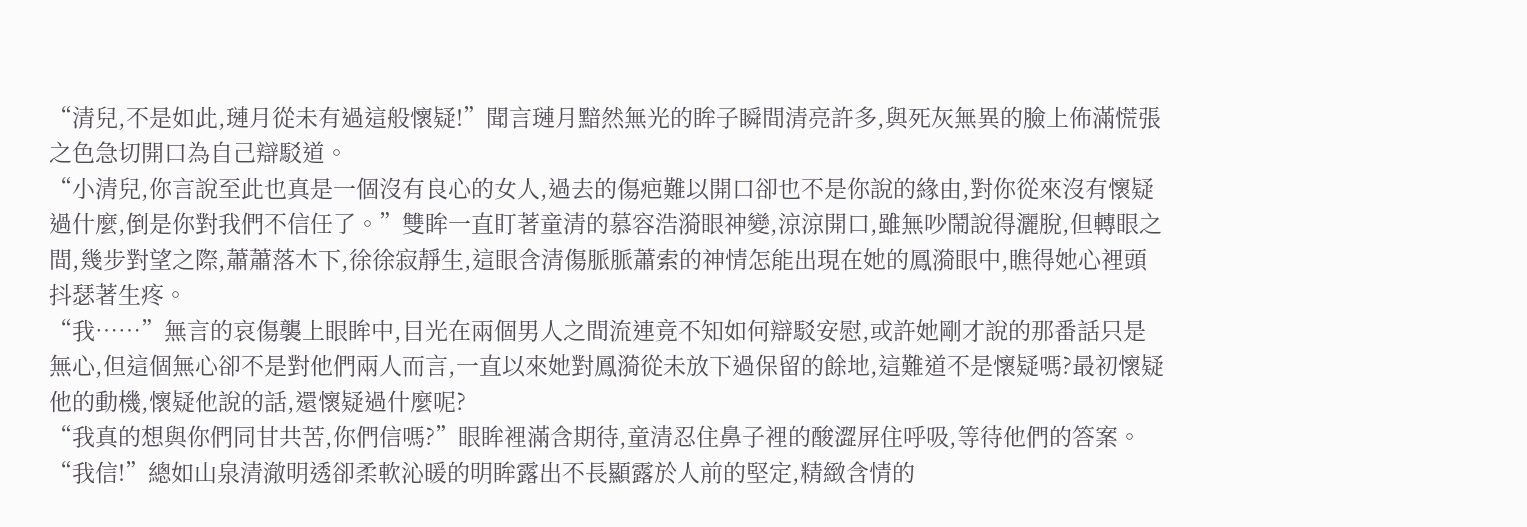“清兒,不是如此,璉月從未有過這般懷疑!”聞言璉月黯然無光的眸子瞬間清亮許多,與死灰無異的臉上佈滿慌張之色急切開口為自己辯駁道。
“小清兒,你言說至此也真是一個沒有良心的女人,過去的傷疤難以開口卻也不是你說的緣由,對你從來沒有懷疑過什麼,倒是你對我們不信任了。”雙眸一直盯著童清的慕容浩漪眼神變,涼涼開口,雖無吵鬧說得灑脫,但轉眼之間,幾步對望之際,蕭蕭落木下,徐徐寂靜生,這眼含清傷脈脈蕭索的神情怎能出現在她的鳳漪眼中,瞧得她心裡頭抖瑟著生疼。
“我……”無言的哀傷襲上眼眸中,目光在兩個男人之間流連竟不知如何辯駁安慰,或許她剛才說的那番話只是無心,但這個無心卻不是對他們兩人而言,一直以來她對鳳漪從未放下過保留的餘地,這難道不是懷疑嗎?最初懷疑他的動機,懷疑他說的話,還懷疑過什麼呢?
“我真的想與你們同甘共苦,你們信嗎?”眼眸裡滿含期待,童清忍住鼻子裡的酸澀屏住呼吸,等待他們的答案。
“我信!”總如山泉清澈明透卻柔軟沁暖的明眸露出不長顯露於人前的堅定,精緻含情的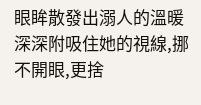眼眸散發出溺人的溫暖深深附吸住她的視線,挪不開眼,更捨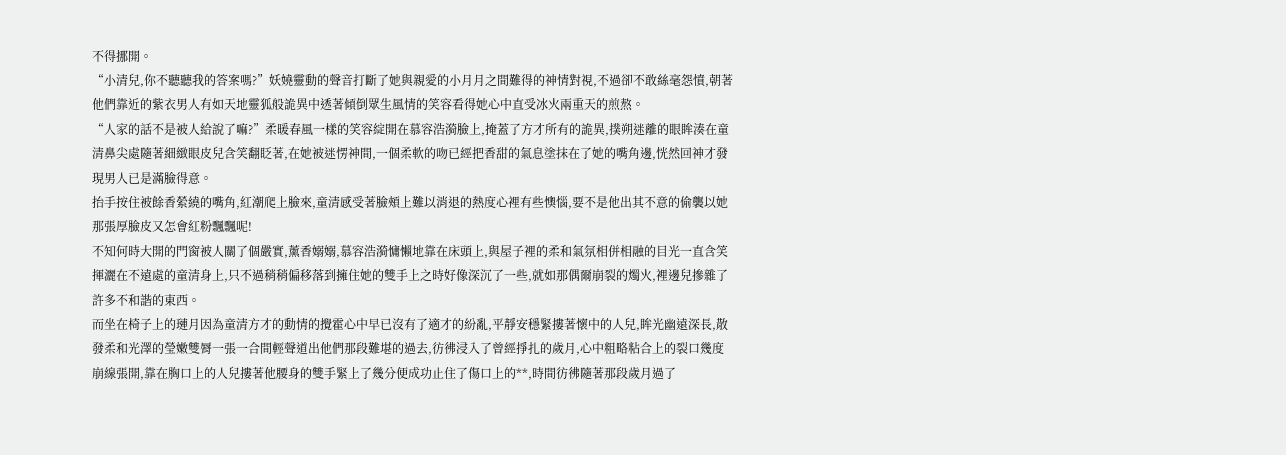不得挪開。
“小清兒,你不聽聽我的答案嗎?”妖嬈靈動的聲音打斷了她與親愛的小月月之間難得的神情對視,不過卻不敢絲毫怨憤,朝著他們靠近的紫衣男人有如天地靈狐般詭異中透著傾倒眾生風情的笑容看得她心中直受冰火兩重天的煎熬。
“人家的話不是被人給說了嘛?”柔暖春風一樣的笑容綻開在慕容浩漪臉上,掩蓋了方才所有的詭異,撲朔迷離的眼眸湊在童清鼻尖處隨著細緻眼皮兒含笑翻眨著,在她被迷愣神間,一個柔軟的吻已經把香甜的氣息塗抹在了她的嘴角邊,恍然回神才發現男人已是滿臉得意。
抬手按住被餘香縈繞的嘴角,紅潮爬上臉來,童清感受著臉頰上難以消退的熱度心裡有些懊惱,要不是他出其不意的偷襲以她那張厚臉皮又怎會紅粉飄飄呢!
不知何時大開的門窗被人關了個嚴實,薰香嫋嫋,慕容浩漪慵懶地靠在床頭上,與屋子裡的柔和氣氛相併相融的目光一直含笑揮灑在不遠處的童清身上,只不過稍稍偏移落到擁住她的雙手上之時好像深沉了一些,就如那偶爾崩裂的燭火,裡邊兒摻雜了許多不和諧的東西。
而坐在椅子上的璉月因為童清方才的動情的攪霍心中早已沒有了適才的紛亂,平靜安穩緊摟著懷中的人兒,眸光幽遠深長,散發柔和光澤的瑩嫩雙脣一張一合間輕聲道出他們那段難堪的過去,彷彿浸入了曾經掙扎的歲月,心中粗略粘合上的裂口幾度崩線張開,靠在胸口上的人兒摟著他腰身的雙手緊上了幾分便成功止住了傷口上的**,時間彷彿隨著那段歲月過了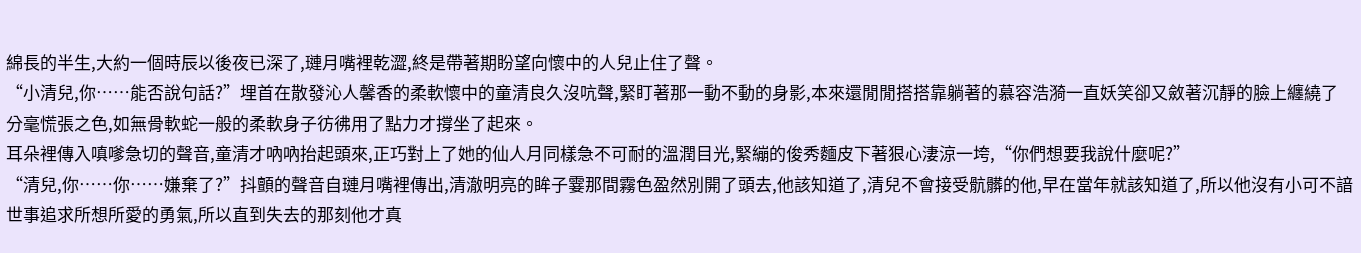綿長的半生,大約一個時辰以後夜已深了,璉月嘴裡乾澀,終是帶著期盼望向懷中的人兒止住了聲。
“小清兒,你……能否說句話?”埋首在散發沁人馨香的柔軟懷中的童清良久沒吭聲,緊盯著那一動不動的身影,本來還閒閒搭搭靠躺著的慕容浩漪一直妖笑卻又斂著沉靜的臉上纏繞了分毫慌張之色,如無骨軟蛇一般的柔軟身子彷彿用了點力才撐坐了起來。
耳朵裡傳入嗔嗲急切的聲音,童清才吶吶抬起頭來,正巧對上了她的仙人月同樣急不可耐的溫潤目光,緊繃的俊秀麵皮下著狠心淒涼一垮,“你們想要我說什麼呢?”
“清兒,你……你……嫌棄了?”抖顫的聲音自璉月嘴裡傳出,清澈明亮的眸子霎那間霧色盈然別開了頭去,他該知道了,清兒不會接受骯髒的他,早在當年就該知道了,所以他沒有小可不諳世事追求所想所愛的勇氣,所以直到失去的那刻他才真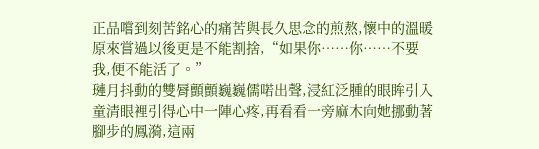正品嚐到刻苦銘心的痛苦與長久思念的煎熬,懷中的溫暖原來嘗過以後更是不能割捨,“如果你……你……不要我,便不能活了。”
璉月抖動的雙脣顫顫巍巍儒喏出聲,浸紅泛腫的眼眸引入童清眼裡引得心中一陣心疼,再看看一旁麻木向她挪動著腳步的鳳漪,這兩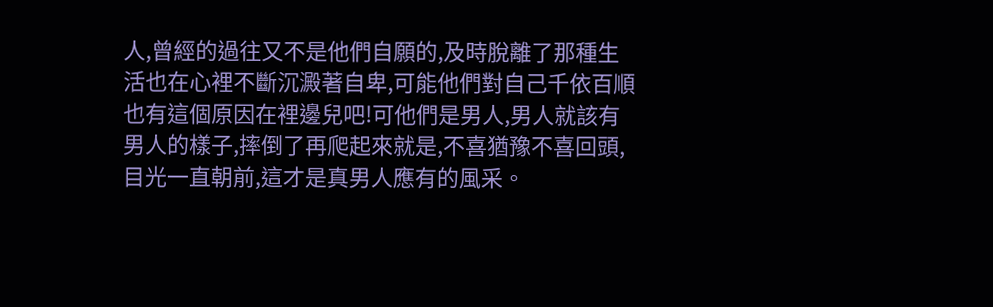人,曾經的過往又不是他們自願的,及時脫離了那種生活也在心裡不斷沉澱著自卑,可能他們對自己千依百順也有這個原因在裡邊兒吧!可他們是男人,男人就該有男人的樣子,摔倒了再爬起來就是,不喜猶豫不喜回頭,目光一直朝前,這才是真男人應有的風采。